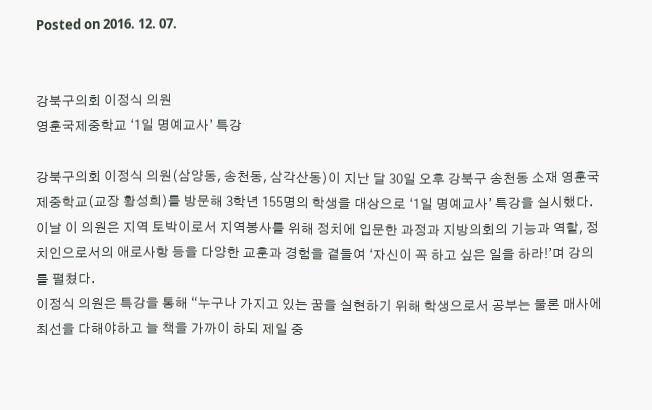Posted on 2016. 12. 07.


강북구의회 이정식 의원
영훈국제중학교 ‘1일 명예교사’ 특강

강북구의회 이정식 의원(삼양동, 송천동, 삼각산동)이 지난 달 30일 오후 강북구 송천동 소재 영훈국제중학교(교장 황성희)를 방문해 3학년 155명의 학생을 대상으로 ‘1일 명예교사’ 특강을 실시했다.
이날 이 의원은 지역 토박이로서 지역봉사를 위해 정치에 입문한 과정과 지방의회의 기능과 역할, 정치인으로서의 애로사항 등을 다양한 교훈과 경험을 곁들여 ‘자신이 꼭 하고 싶은 일을 하라!’며 강의를 펼쳤다.
이정식 의원은 특강을 통해 “누구나 가지고 있는 꿈을 실현하기 위해 학생으로서 공부는 물론 매사에 최선을 다해야하고 늘 책을 가까이 하되 제일 중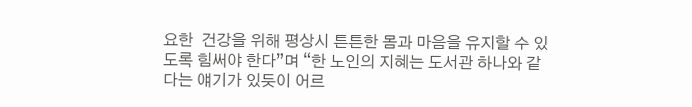요한  건강을 위해 평상시 튼튼한 몸과 마음을 유지할 수 있도록 힘써야 한다”며 “한 노인의 지혜는 도서관 하나와 같다는 얘기가 있듯이 어르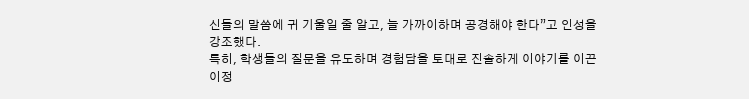신들의 말씀에 귀 기울일 줄 알고, 늘 가까이하며 공경해야 한다”고 인성을 강조했다.
특히, 학생들의 질문을 유도하며 경험담을 토대로 진솔하게 이야기를 이끈 이정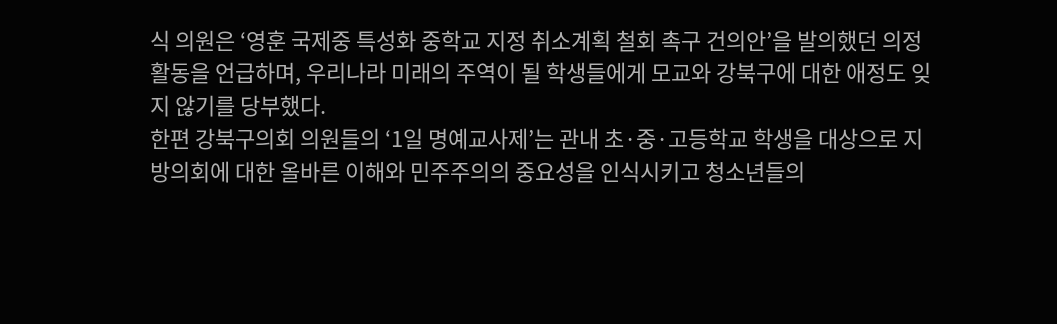식 의원은 ‘영훈 국제중 특성화 중학교 지정 취소계획 철회 촉구 건의안’을 발의했던 의정활동을 언급하며, 우리나라 미래의 주역이 될 학생들에게 모교와 강북구에 대한 애정도 잊지 않기를 당부했다.
한편 강북구의회 의원들의 ‘1일 명예교사제’는 관내 초·중·고등학교 학생을 대상으로 지방의회에 대한 올바른 이해와 민주주의의 중요성을 인식시키고 청소년들의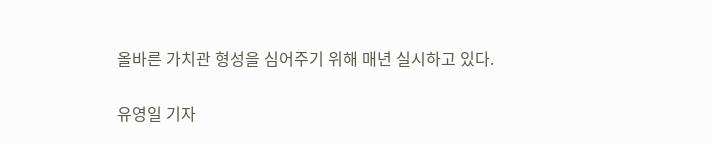올바른 가치관 형성을 심어주기 위해 매년 실시하고 있다.

유영일 기자